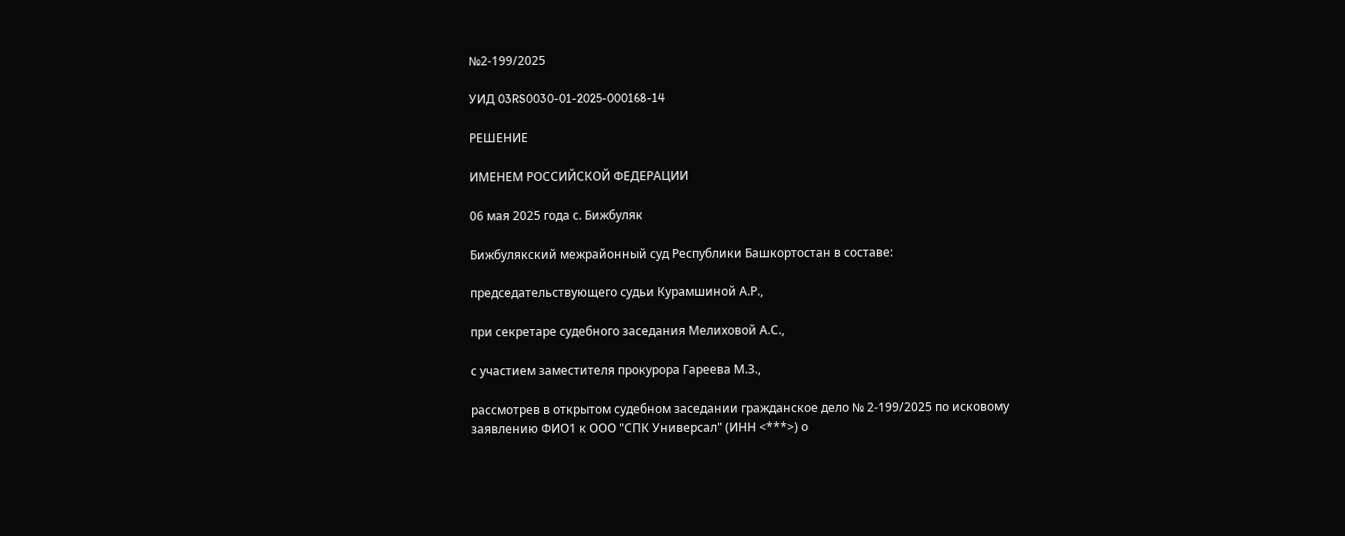№2-199/2025

УИД 03RS0030-01-2025-000168-14

РЕШЕНИЕ

ИМЕНЕМ РОССИЙСКОЙ ФЕДЕРАЦИИ

06 мая 2025 года с. Бижбуляк

Бижбулякский межрайонный суд Республики Башкортостан в составе:

председательствующего судьи Курамшиной А.Р.,

при секретаре судебного заседания Мелиховой А.С.,

с участием заместителя прокурора Гареева М.З.,

рассмотрев в открытом судебном заседании гражданское дело № 2-199/2025 по исковому заявлению ФИО1 к ООО "СПК Универсал" (ИНН <***>) о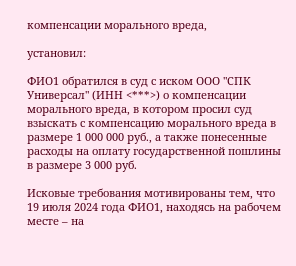компенсации морального вреда,

установил:

ФИО1 обратился в суд с иском ООО "СПК Универсал" (ИНН <***>) о компенсации морального вреда, в котором просил суд взыскать с компенсацию морального вреда в размере 1 000 000 руб., а также понесенные расходы на оплату государственной пошлины в размере 3 000 руб.

Исковые требования мотивированы тем, что 19 июля 2024 года ФИО1, находясь на рабочем месте – на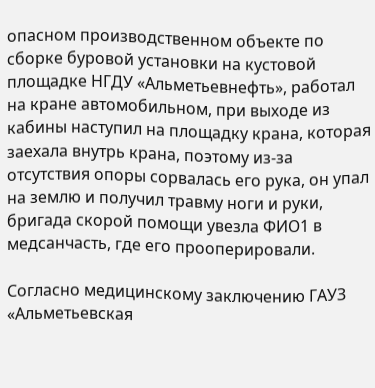опасном производственном объекте по сборке буровой установки на кустовой площадке НГДУ «Альметьевнефть», работал на кране автомобильном, при выходе из кабины наступил на площадку крана, которая заехала внутрь крана, поэтому из-за отсутствия опоры сорвалась его рука, он упал на землю и получил травму ноги и руки, бригада скорой помощи увезла ФИО1 в медсанчасть, где его прооперировали.

Согласно медицинскому заключению ГАУЗ «Альметьевская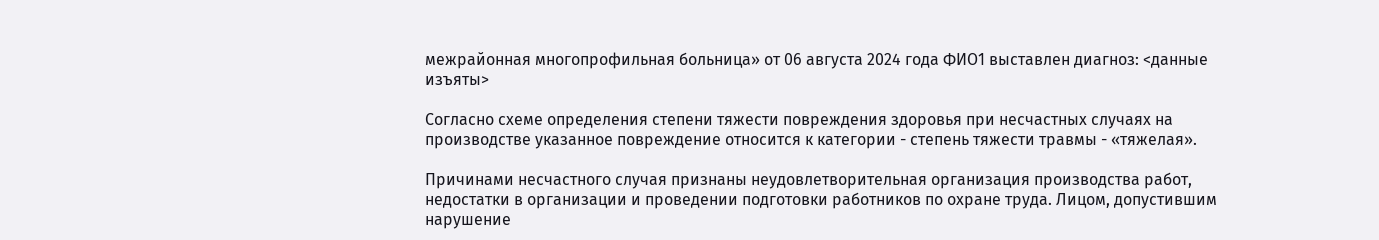межрайонная многопрофильная больница» от 06 августа 2024 года ФИО1 выставлен диагноз: <данные изъяты>

Согласно схеме определения степени тяжести повреждения здоровья при несчастных случаях на производстве указанное повреждение относится к категории - степень тяжести травмы - «тяжелая».

Причинами несчастного случая признаны неудовлетворительная организация производства работ, недостатки в организации и проведении подготовки работников по охране труда. Лицом, допустившим нарушение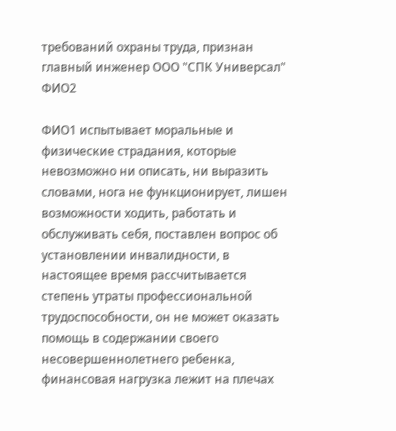требований охраны труда, признан главный инженер ООО "СПК Универсал" ФИО2

ФИО1 испытывает моральные и физические страдания, которые невозможно ни описать, ни выразить словами, нога не функционирует, лишен возможности ходить, работать и обслуживать себя, поставлен вопрос об установлении инвалидности, в настоящее время рассчитывается степень утраты профессиональной трудоспособности, он не может оказать помощь в содержании своего несовершеннолетнего ребенка, финансовая нагрузка лежит на плечах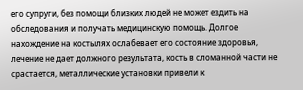его супруги, без помощи близких людей не может ездить на обследования и получать медицинскую помощь. Долгое нахождение на костылях ослабевает его состояние здоровья, лечение не дает должного результата, кость в сломанной части не срастается, металлические установки привели к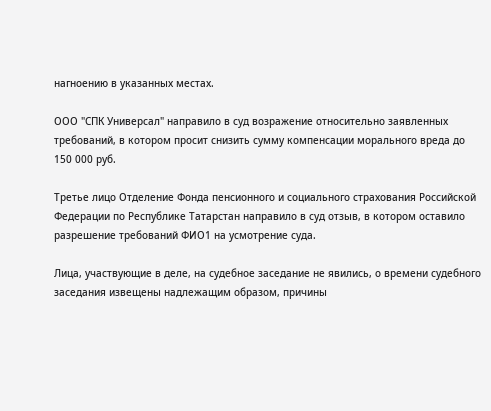нагноению в указанных местах.

ООО "СПК Универсал" направило в суд возражение относительно заявленных требований, в котором просит снизить сумму компенсации морального вреда до 150 000 руб.

Третье лицо Отделение Фонда пенсионного и социального страхования Российской Федерации по Республике Татарстан направило в суд отзыв, в котором оставило разрешение требований ФИО1 на усмотрение суда.

Лица, участвующие в деле, на судебное заседание не явились, о времени судебного заседания извещены надлежащим образом, причины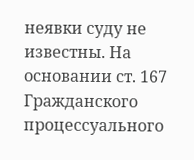неявки суду не известны. На основании ст. 167 Гражданского процессуального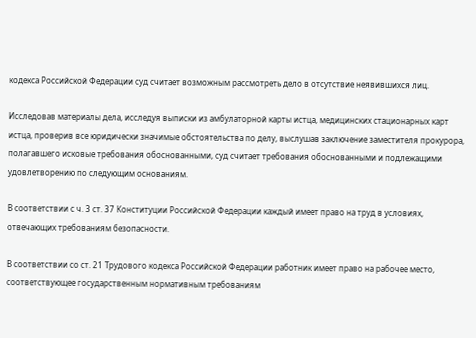кодекса Российской Федерации суд считает возможным рассмотреть дело в отсутствие неявившихся лиц.

Исследовав материалы дела, исследуя выписки из амбулаторной карты истца, медицинских стационарных карт истца, проверив все юридически значимые обстоятельства по делу, выслушав заключение заместителя прокурора, полагавшего исковые требования обоснованными, суд считает требования обоснованными и подлежащими удовлетворению по следующим основаниям.

В соответствии с ч. 3 ст. 37 Конституции Российской Федерации каждый имеет право на труд в условиях, отвечающих требованиям безопасности.

В соответствии со ст. 21 Трудового кодекса Российской Федерации работник имеет право на рабочее место, соответствующее государственным нормативным требованиям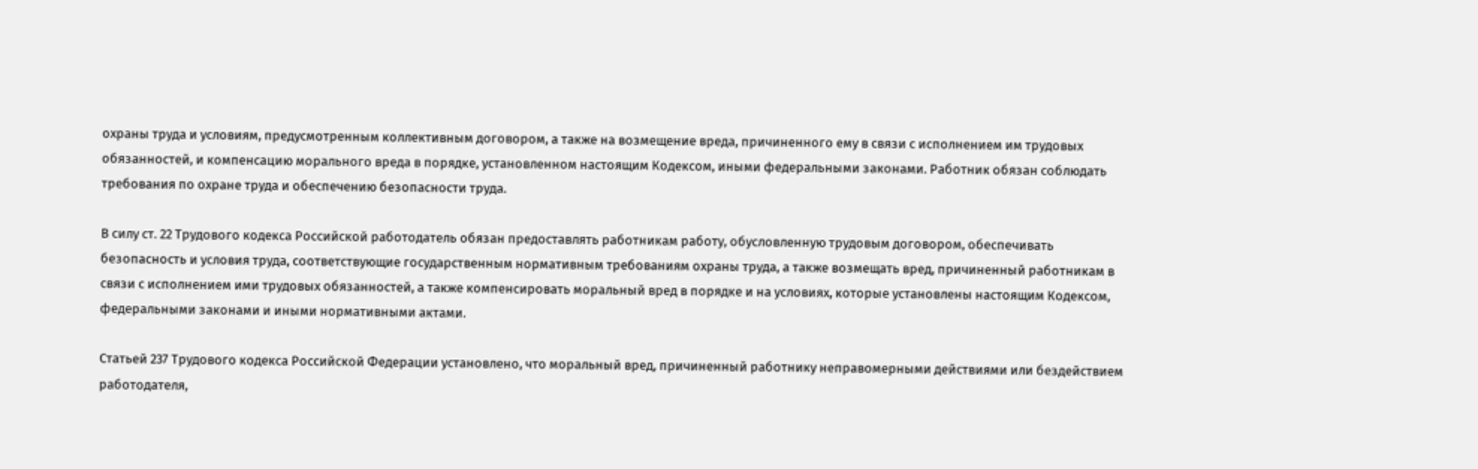охраны труда и условиям, предусмотренным коллективным договором, а также на возмещение вреда, причиненного ему в связи с исполнением им трудовых обязанностей, и компенсацию морального вреда в порядке, установленном настоящим Кодексом, иными федеральными законами. Работник обязан соблюдать требования по охране труда и обеспечению безопасности труда.

В силу ст. 22 Трудового кодекса Российской работодатель обязан предоставлять работникам работу, обусловленную трудовым договором, обеспечивать безопасность и условия труда, соответствующие государственным нормативным требованиям охраны труда, а также возмещать вред, причиненный работникам в связи с исполнением ими трудовых обязанностей, а также компенсировать моральный вред в порядке и на условиях, которые установлены настоящим Кодексом, федеральными законами и иными нормативными актами.

Статьей 237 Трудового кодекса Российской Федерации установлено, что моральный вред, причиненный работнику неправомерными действиями или бездействием работодателя,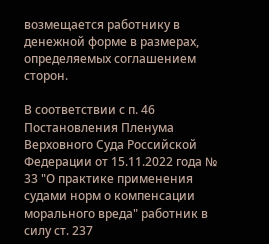возмещается работнику в денежной форме в размерах, определяемых соглашением сторон.

В соответствии с п. 46 Постановления Пленума Верховного Суда Российской Федерации от 15.11.2022 года № 33 "О практике применения судами норм о компенсации морального вреда" работник в силу ст. 237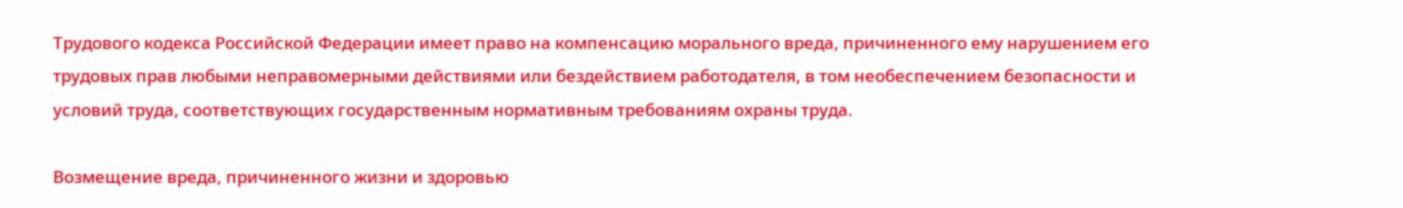Трудового кодекса Российской Федерации имеет право на компенсацию морального вреда, причиненного ему нарушением его трудовых прав любыми неправомерными действиями или бездействием работодателя, в том необеспечением безопасности и условий труда, соответствующих государственным нормативным требованиям охраны труда.

Возмещение вреда, причиненного жизни и здоровью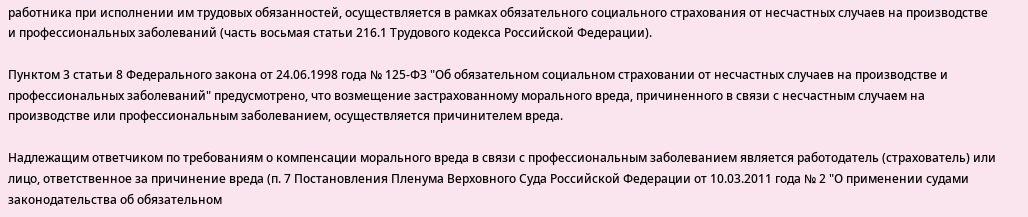работника при исполнении им трудовых обязанностей, осуществляется в рамках обязательного социального страхования от несчастных случаев на производстве и профессиональных заболеваний (часть восьмая статьи 216.1 Трудового кодекса Российской Федерации).

Пунктом 3 статьи 8 Федерального закона от 24.06.1998 года № 125-ФЗ "Об обязательном социальном страховании от несчастных случаев на производстве и профессиональных заболеваний" предусмотрено, что возмещение застрахованному морального вреда, причиненного в связи с несчастным случаем на производстве или профессиональным заболеванием, осуществляется причинителем вреда.

Надлежащим ответчиком по требованиям о компенсации морального вреда в связи с профессиональным заболеванием является работодатель (страхователь) или лицо, ответственное за причинение вреда (п. 7 Постановления Пленума Верховного Суда Российской Федерации от 10.03.2011 года № 2 "О применении судами законодательства об обязательном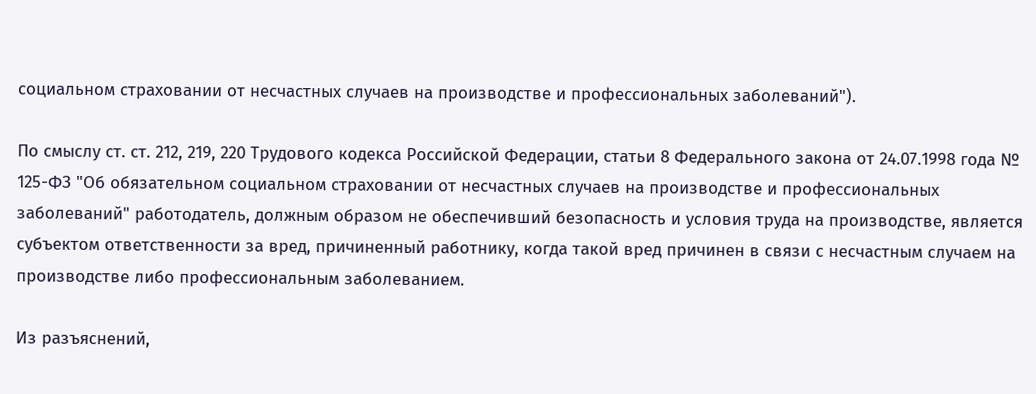социальном страховании от несчастных случаев на производстве и профессиональных заболеваний").

По смыслу ст. ст. 212, 219, 220 Трудового кодекса Российской Федерации, статьи 8 Федерального закона от 24.07.1998 года № 125-ФЗ "Об обязательном социальном страховании от несчастных случаев на производстве и профессиональных заболеваний" работодатель, должным образом не обеспечивший безопасность и условия труда на производстве, является субъектом ответственности за вред, причиненный работнику, когда такой вред причинен в связи с несчастным случаем на производстве либо профессиональным заболеванием.

Из разъяснений,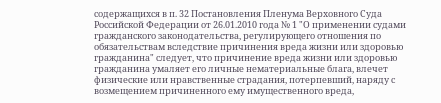содержащихся в п. 32 Постановления Пленума Верховного Суда Российской Федерации от 26.01.2010 года № 1 "О применении судами гражданского законодательства, регулирующего отношения по обязательствам вследствие причинения вреда жизни или здоровью гражданина" следует, что причинение вреда жизни или здоровью гражданина умаляет его личные нематериальные блага, влечет физические или нравственные страдания, потерпевший, наряду с возмещением причиненного ему имущественного вреда,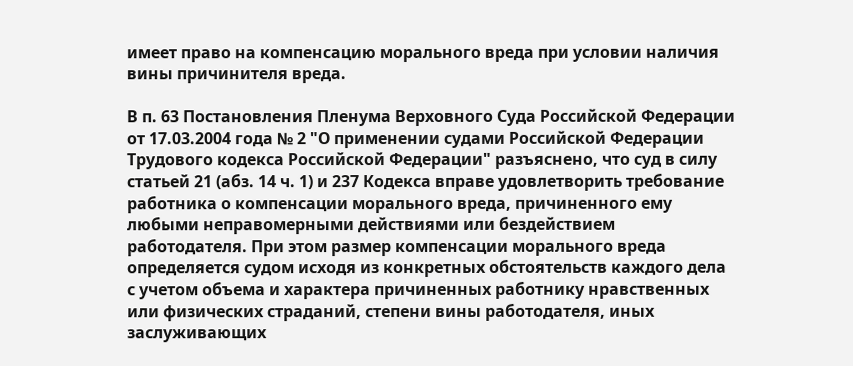имеет право на компенсацию морального вреда при условии наличия вины причинителя вреда.

В п. 63 Постановления Пленума Верховного Суда Российской Федерации от 17.03.2004 года № 2 "О применении судами Российской Федерации Трудового кодекса Российской Федерации" разъяснено, что суд в силу статьей 21 (абз. 14 ч. 1) и 237 Кодекса вправе удовлетворить требование работника о компенсации морального вреда, причиненного ему любыми неправомерными действиями или бездействием работодателя. При этом размер компенсации морального вреда определяется судом исходя из конкретных обстоятельств каждого дела с учетом объема и характера причиненных работнику нравственных или физических страданий, степени вины работодателя, иных заслуживающих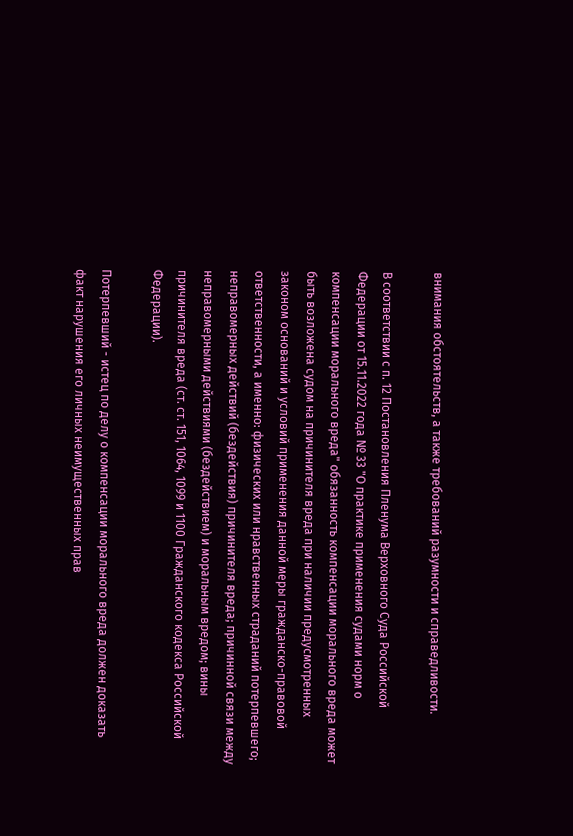внимания обстоятельств, а также требований разумности и справедливости.

В соответствии с п. 12 Постановления Пленума Верховного Суда Российской Федерации от 15.11.2022 года № 33 "О практике применения судами норм о компенсации морального вреда" обязанность компенсации морального вреда может быть возложена судом на причинителя вреда при наличии предусмотренных законом оснований и условий применения данной меры гражданско-правовой ответственности, а именно: физических или нравственных страданий потерпевшего; неправомерных действий (бездействия) причинителя вреда; причинной связи между неправомерными действиями (бездействием) и моральным вредом; вины причинителя вреда (ст. ст. 151, 1064, 1099 и 1100 Гражданского кодекса Российской Федерации).

Потерпевший - истец по делу о компенсации морального вреда должен доказать факт нарушения его личных неимущественных прав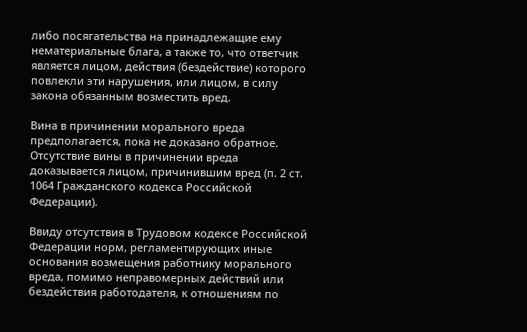либо посягательства на принадлежащие ему нематериальные блага, а также то, что ответчик является лицом, действия (бездействие) которого повлекли эти нарушения, или лицом, в силу закона обязанным возместить вред.

Вина в причинении морального вреда предполагается, пока не доказано обратное. Отсутствие вины в причинении вреда доказывается лицом, причинившим вред (п. 2 ст. 1064 Гражданского кодекса Российской Федерации).

Ввиду отсутствия в Трудовом кодексе Российской Федерации норм, регламентирующих иные основания возмещения работнику морального вреда, помимо неправомерных действий или бездействия работодателя, к отношениям по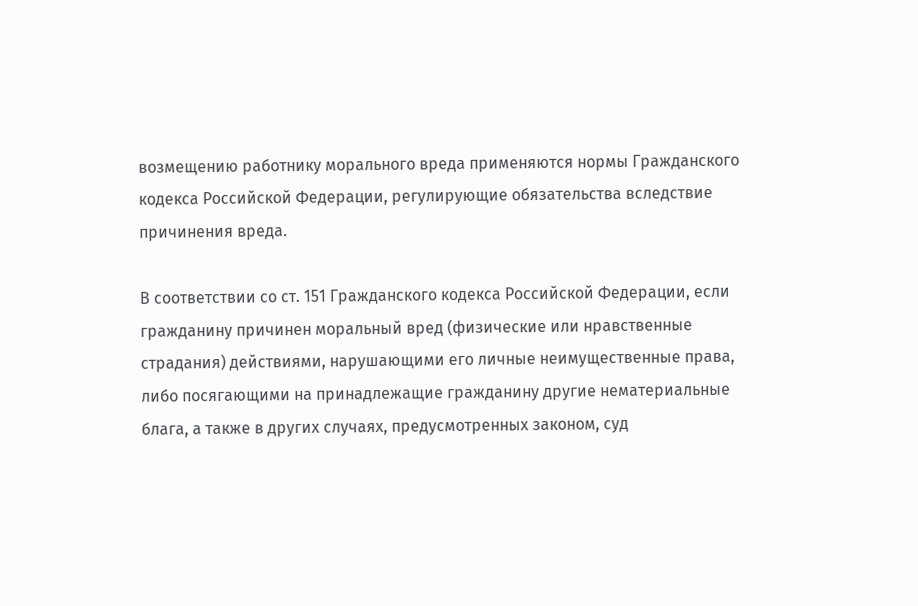возмещению работнику морального вреда применяются нормы Гражданского кодекса Российской Федерации, регулирующие обязательства вследствие причинения вреда.

В соответствии со ст. 151 Гражданского кодекса Российской Федерации, если гражданину причинен моральный вред (физические или нравственные страдания) действиями, нарушающими его личные неимущественные права, либо посягающими на принадлежащие гражданину другие нематериальные блага, а также в других случаях, предусмотренных законом, суд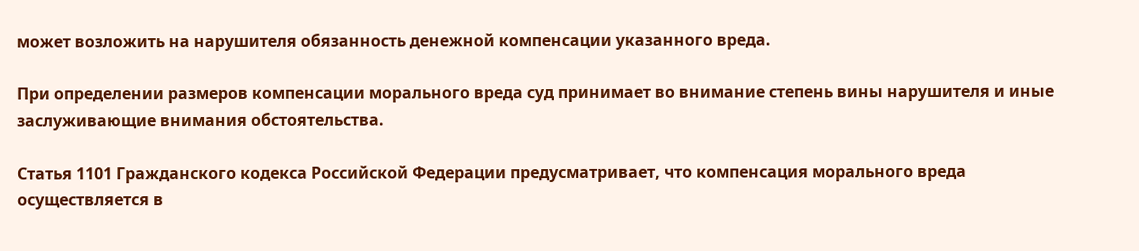может возложить на нарушителя обязанность денежной компенсации указанного вреда.

При определении размеров компенсации морального вреда суд принимает во внимание степень вины нарушителя и иные заслуживающие внимания обстоятельства.

Статья 1101 Гражданского кодекса Российской Федерации предусматривает, что компенсация морального вреда осуществляется в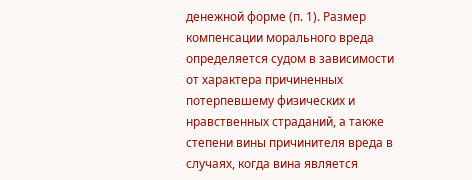денежной форме (п. 1). Размер компенсации морального вреда определяется судом в зависимости от характера причиненных потерпевшему физических и нравственных страданий, а также степени вины причинителя вреда в случаях, когда вина является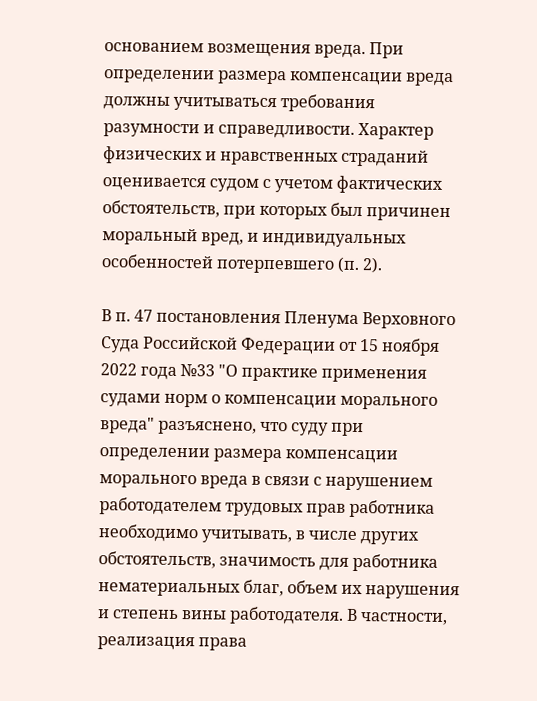основанием возмещения вреда. При определении размера компенсации вреда должны учитываться требования разумности и справедливости. Характер физических и нравственных страданий оценивается судом с учетом фактических обстоятельств, при которых был причинен моральный вред, и индивидуальных особенностей потерпевшего (п. 2).

В п. 47 постановления Пленума Верховного Суда Российской Федерации от 15 ноября 2022 года №33 "О практике применения судами норм о компенсации морального вреда" разъяснено, что суду при определении размера компенсации морального вреда в связи с нарушением работодателем трудовых прав работника необходимо учитывать, в числе других обстоятельств, значимость для работника нематериальных благ, объем их нарушения и степень вины работодателя. В частности, реализация права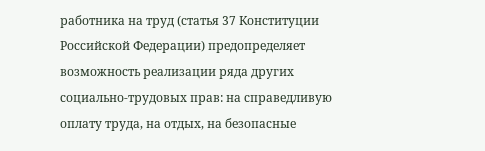работника на труд (статья 37 Конституции Российской Федерации) предопределяет возможность реализации ряда других социально-трудовых прав: на справедливую оплату труда, на отдых, на безопасные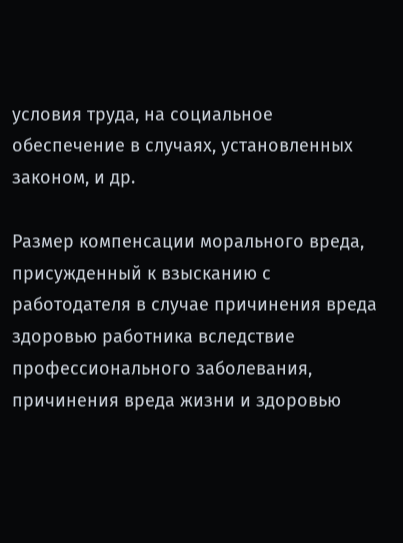условия труда, на социальное обеспечение в случаях, установленных законом, и др.

Размер компенсации морального вреда, присужденный к взысканию с работодателя в случае причинения вреда здоровью работника вследствие профессионального заболевания, причинения вреда жизни и здоровью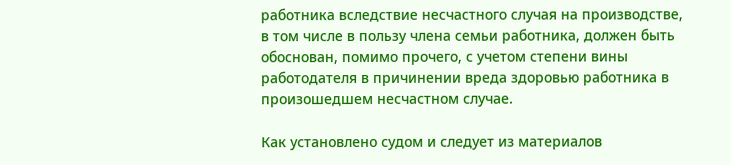работника вследствие несчастного случая на производстве, в том числе в пользу члена семьи работника, должен быть обоснован, помимо прочего, с учетом степени вины работодателя в причинении вреда здоровью работника в произошедшем несчастном случае.

Как установлено судом и следует из материалов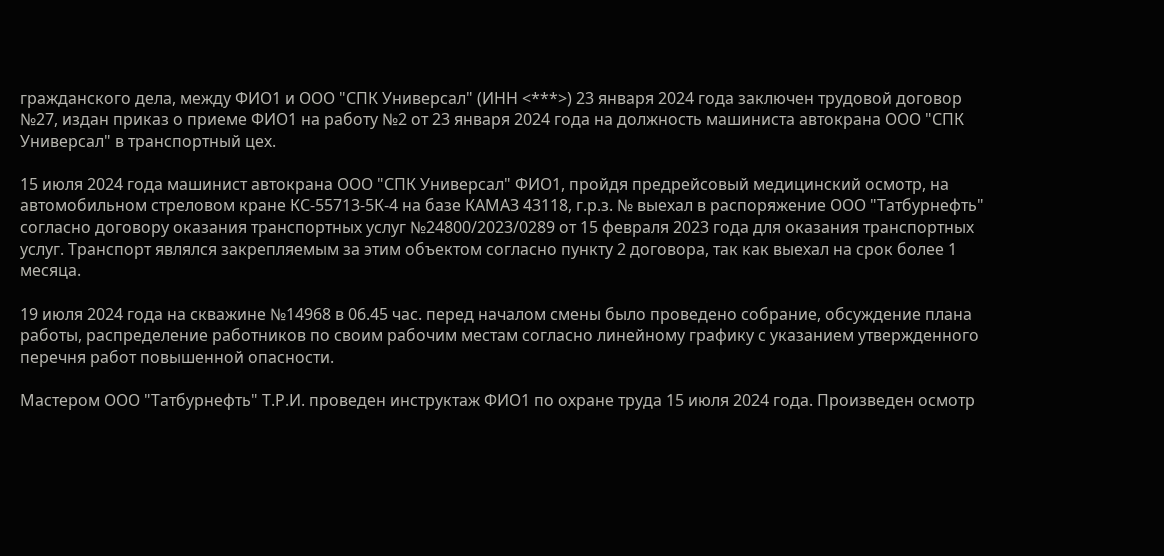гражданского дела, между ФИО1 и ООО "СПК Универсал" (ИНН <***>) 23 января 2024 года заключен трудовой договор №27, издан приказ о приеме ФИО1 на работу №2 от 23 января 2024 года на должность машиниста автокрана ООО "СПК Универсал" в транспортный цех.

15 июля 2024 года машинист автокрана ООО "СПК Универсал" ФИО1, пройдя предрейсовый медицинский осмотр, на автомобильном стреловом кране КС-55713-5К-4 на базе КАМАЗ 43118, г.р.з. № выехал в распоряжение ООО "Татбурнефть" согласно договору оказания транспортных услуг №24800/2023/0289 от 15 февраля 2023 года для оказания транспортных услуг. Транспорт являлся закрепляемым за этим объектом согласно пункту 2 договора, так как выехал на срок более 1 месяца.

19 июля 2024 года на скважине №14968 в 06.45 час. перед началом смены было проведено собрание, обсуждение плана работы, распределение работников по своим рабочим местам согласно линейному графику с указанием утвержденного перечня работ повышенной опасности.

Мастером ООО "Татбурнефть" Т.Р.И. проведен инструктаж ФИО1 по охране труда 15 июля 2024 года. Произведен осмотр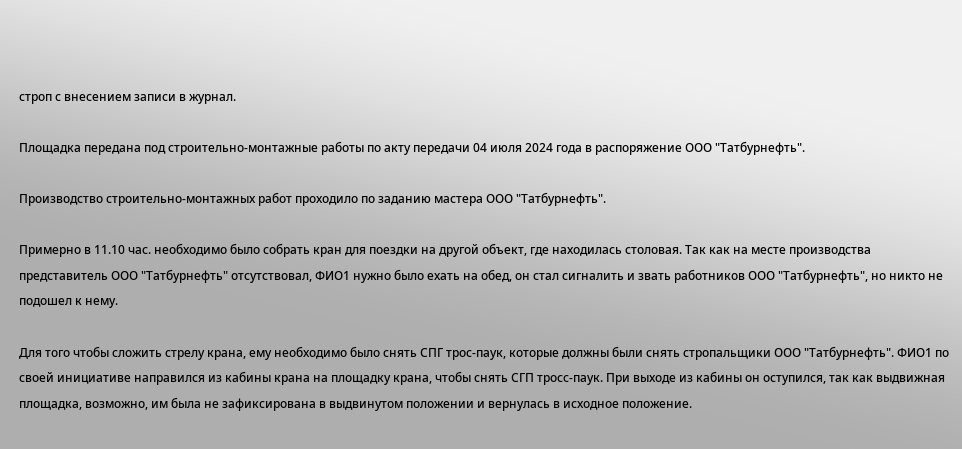строп с внесением записи в журнал.

Площадка передана под строительно-монтажные работы по акту передачи 04 июля 2024 года в распоряжение ООО "Татбурнефть".

Производство строительно-монтажных работ проходило по заданию мастера ООО "Татбурнефть".

Примерно в 11.10 час. необходимо было собрать кран для поездки на другой объект, где находилась столовая. Так как на месте производства представитель ООО "Татбурнефть" отсутствовал, ФИО1 нужно было ехать на обед, он стал сигналить и звать работников ООО "Татбурнефть", но никто не подошел к нему.

Для того чтобы сложить стрелу крана, ему необходимо было снять СПГ трос-паук, которые должны были снять стропальщики ООО "Татбурнефть". ФИО1 по своей инициативе направился из кабины крана на площадку крана, чтобы снять СГП тросс-паук. При выходе из кабины он оступился, так как выдвижная площадка, возможно, им была не зафиксирована в выдвинутом положении и вернулась в исходное положение.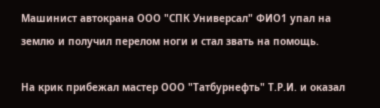Машинист автокрана ООО "СПК Универсал" ФИО1 упал на землю и получил перелом ноги и стал звать на помощь.

На крик прибежал мастер ООО "Татбурнефть" Т.Р.И. и оказал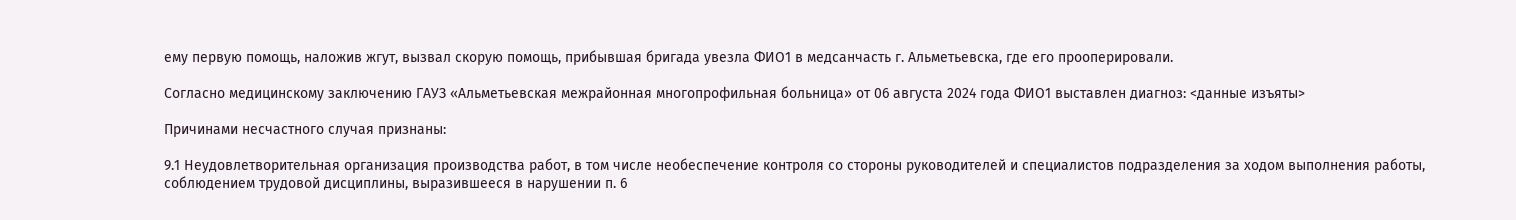ему первую помощь, наложив жгут, вызвал скорую помощь, прибывшая бригада увезла ФИО1 в медсанчасть г. Альметьевска, где его прооперировали.

Согласно медицинскому заключению ГАУЗ «Альметьевская межрайонная многопрофильная больница» от 06 августа 2024 года ФИО1 выставлен диагноз: <данные изъяты>

Причинами несчастного случая признаны:

9.1 Неудовлетворительная организация производства работ, в том числе необеспечение контроля со стороны руководителей и специалистов подразделения за ходом выполнения работы, соблюдением трудовой дисциплины, выразившееся в нарушении п. 6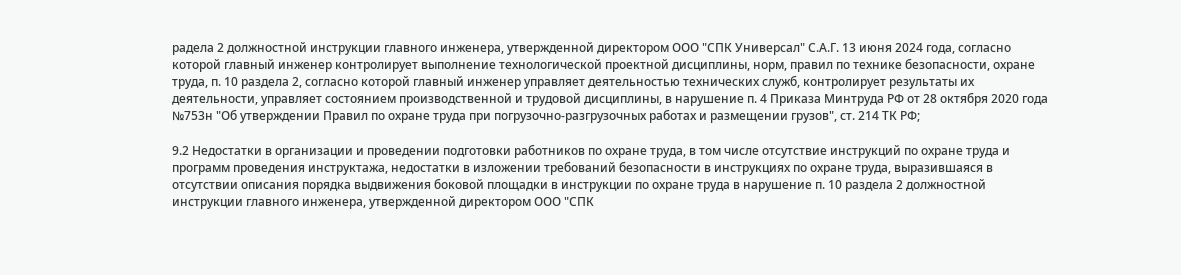радела 2 должностной инструкции главного инженера, утвержденной директором ООО "СПК Универсал" С.А.Г. 13 июня 2024 года, согласно которой главный инженер контролирует выполнение технологической проектной дисциплины, норм, правил по технике безопасности, охране труда, п. 10 раздела 2, согласно которой главный инженер управляет деятельностью технических служб, контролирует результаты их деятельности, управляет состоянием производственной и трудовой дисциплины, в нарушение п. 4 Приказа Минтруда РФ от 28 октября 2020 года №753н "Об утверждении Правил по охране труда при погрузочно-разгрузочных работах и размещении грузов", ст. 214 ТК РФ;

9.2 Недостатки в организации и проведении подготовки работников по охране труда, в том числе отсутствие инструкций по охране труда и программ проведения инструктажа, недостатки в изложении требований безопасности в инструкциях по охране труда, выразившаяся в отсутствии описания порядка выдвижения боковой площадки в инструкции по охране труда в нарушение п. 10 раздела 2 должностной инструкции главного инженера, утвержденной директором ООО "СПК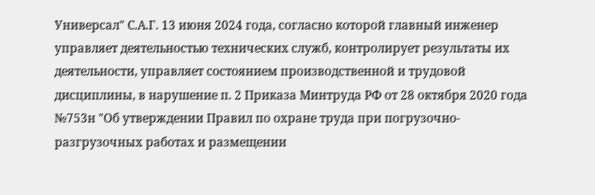Универсал" С.А.Г. 13 июня 2024 года, согласно которой главный инженер управляет деятельностью технических служб, контролирует результаты их деятельности, управляет состоянием производственной и трудовой дисциплины, в нарушение п. 2 Приказа Минтруда РФ от 28 октября 2020 года №753н "Об утверждении Правил по охране труда при погрузочно-разгрузочных работах и размещении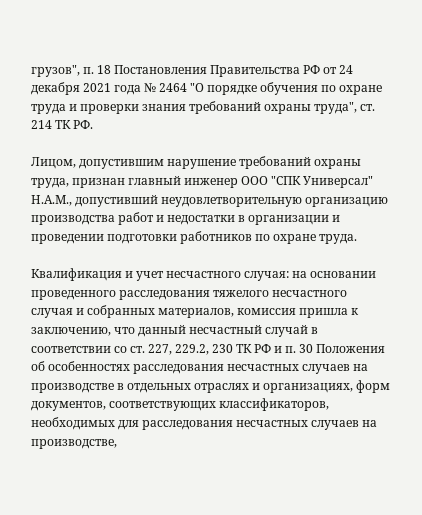грузов", п. 18 Постановления Правительства РФ от 24 декабря 2021 года № 2464 "О порядке обучения по охране труда и проверки знания требований охраны труда", ст. 214 ТК РФ.

Лицом, допустившим нарушение требований охраны труда, признан главный инженер ООО "СПК Универсал" Н.А.М., допустивший неудовлетворительную организацию производства работ и недостатки в организации и проведении подготовки работников по охране труда.

Квалификация и учет несчастного случая: на основании проведенного расследования тяжелого несчастного случая и собранных материалов, комиссия пришла к заключению, что данный несчастный случай в соответствии со ст. 227, 229.2, 230 ТК РФ и п. 30 Положения об особенностях расследования несчастных случаев на производстве в отдельных отраслях и организациях, форм документов, соответствующих классификаторов, необходимых для расследования несчастных случаев на производстве,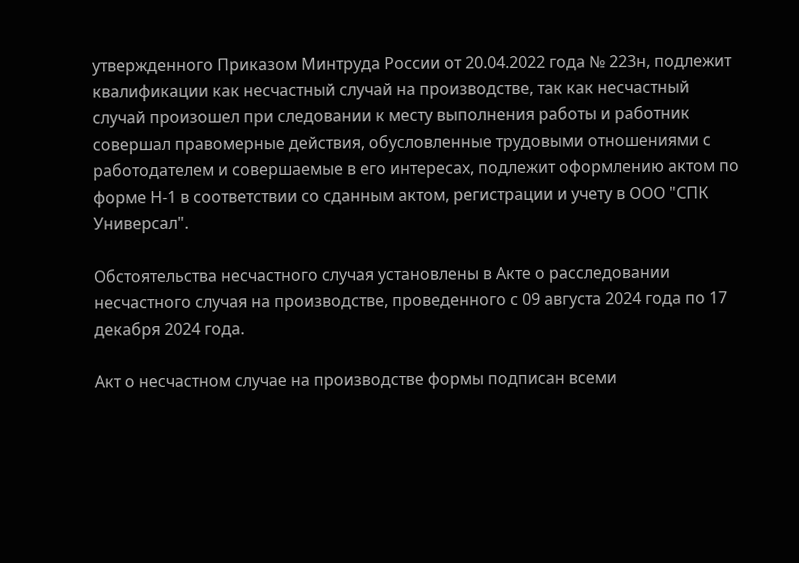утвержденного Приказом Минтруда России от 20.04.2022 года № 223н, подлежит квалификации как несчастный случай на производстве, так как несчастный случай произошел при следовании к месту выполнения работы и работник совершал правомерные действия, обусловленные трудовыми отношениями с работодателем и совершаемые в его интересах, подлежит оформлению актом по форме Н-1 в соответствии со сданным актом, регистрации и учету в ООО "СПК Универсал".

Обстоятельства несчастного случая установлены в Акте о расследовании несчастного случая на производстве, проведенного с 09 августа 2024 года по 17 декабря 2024 года.

Акт о несчастном случае на производстве формы подписан всеми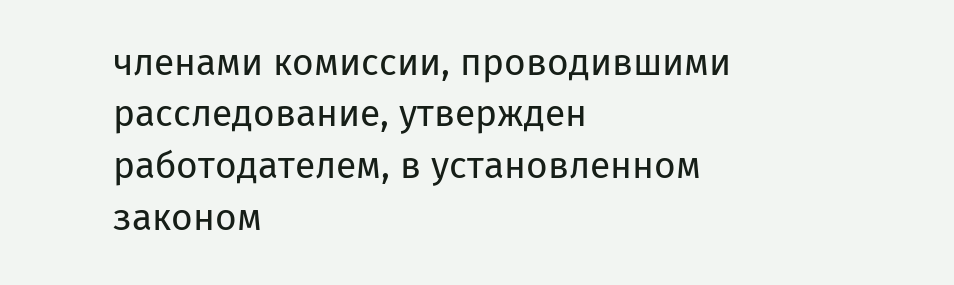членами комиссии, проводившими расследование, утвержден работодателем, в установленном законом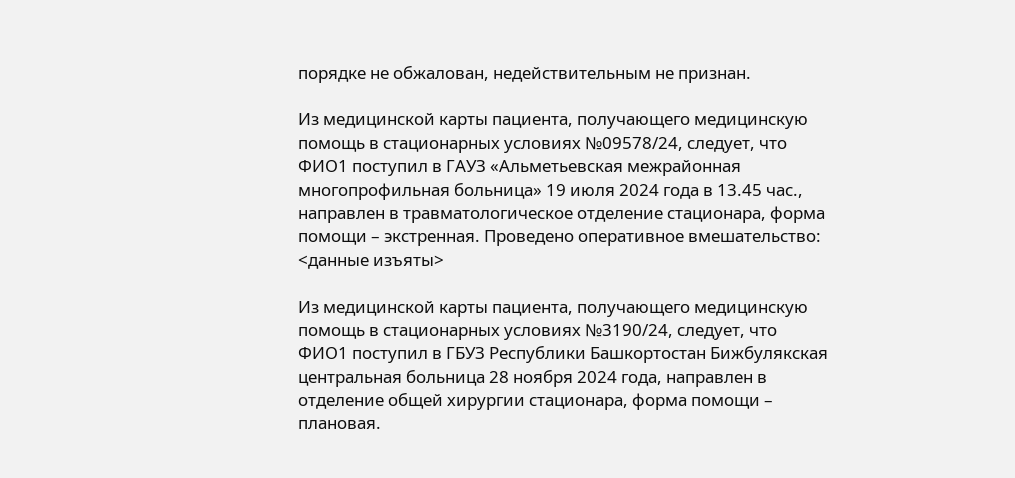порядке не обжалован, недействительным не признан.

Из медицинской карты пациента, получающего медицинскую помощь в стационарных условиях №09578/24, следует, что ФИО1 поступил в ГАУЗ «Альметьевская межрайонная многопрофильная больница» 19 июля 2024 года в 13.45 час., направлен в травматологическое отделение стационара, форма помощи – экстренная. Проведено оперативное вмешательство: <данные изъяты>

Из медицинской карты пациента, получающего медицинскую помощь в стационарных условиях №3190/24, следует, что ФИО1 поступил в ГБУЗ Республики Башкортостан Бижбулякская центральная больница 28 ноября 2024 года, направлен в отделение общей хирургии стационара, форма помощи – плановая.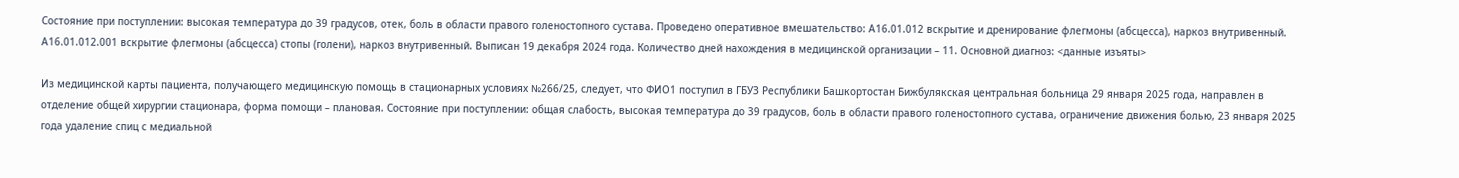Состояние при поступлении: высокая температура до 39 градусов, отек, боль в области правого голеностопного сустава. Проведено оперативное вмешательство: А16.01.012 вскрытие и дренирование флегмоны (абсцесса), наркоз внутривенный. А16.01.012.001 вскрытие флегмоны (абсцесса) стопы (голени), наркоз внутривенный. Выписан 19 декабря 2024 года. Количество дней нахождения в медицинской организации – 11. Основной диагноз: <данные изъяты>

Из медицинской карты пациента, получающего медицинскую помощь в стационарных условиях №266/25, следует, что ФИО1 поступил в ГБУЗ Республики Башкортостан Бижбулякская центральная больница 29 января 2025 года, направлен в отделение общей хирургии стационара, форма помощи – плановая. Состояние при поступлении: общая слабость, высокая температура до 39 градусов, боль в области правого голеностопного сустава, ограничение движения болью, 23 января 2025 года удаление спиц с медиальной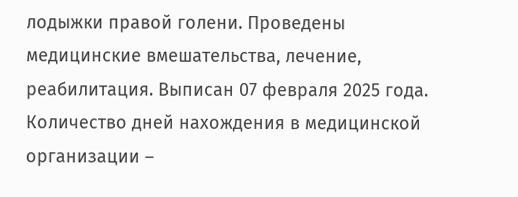лодыжки правой голени. Проведены медицинские вмешательства, лечение, реабилитация. Выписан 07 февраля 2025 года. Количество дней нахождения в медицинской организации –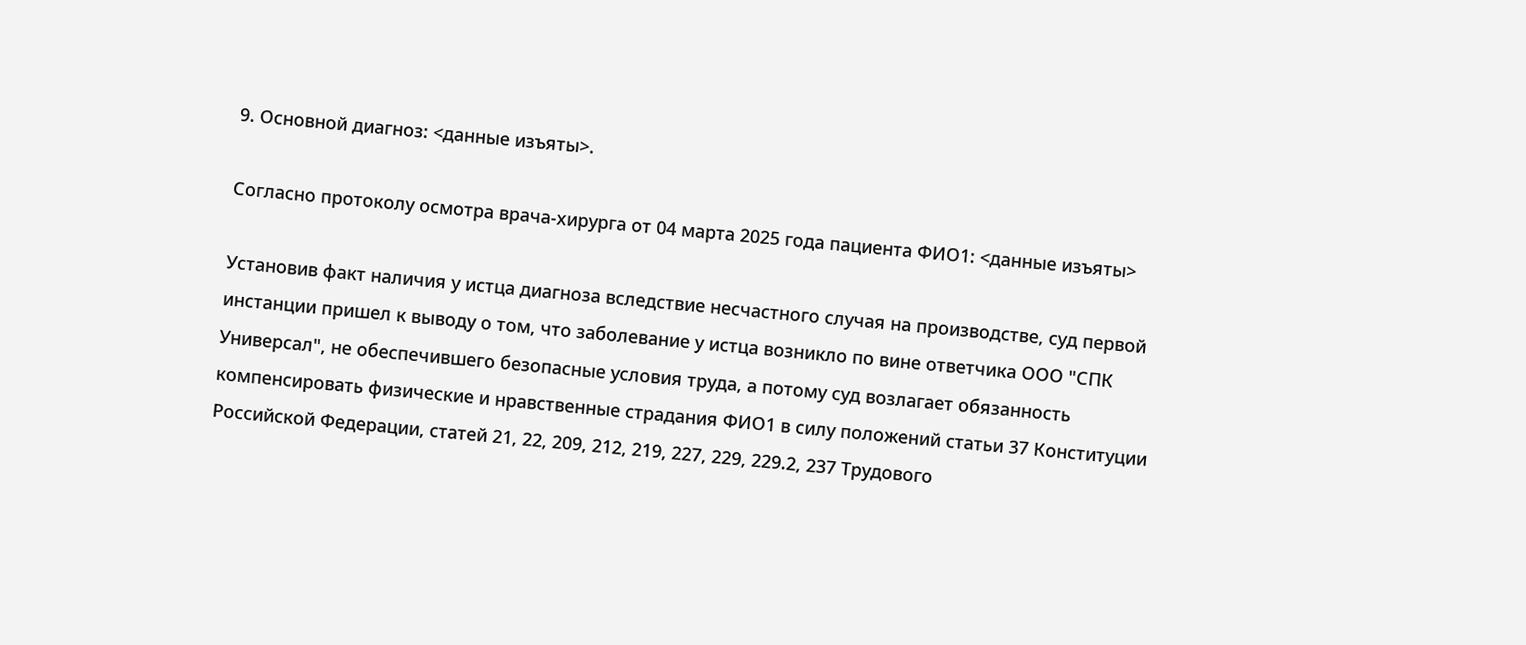9. Основной диагноз: <данные изъяты>.

Согласно протоколу осмотра врача-хирурга от 04 марта 2025 года пациента ФИО1: <данные изъяты>

Установив факт наличия у истца диагноза вследствие несчастного случая на производстве, суд первой инстанции пришел к выводу о том, что заболевание у истца возникло по вине ответчика ООО "СПК Универсал", не обеспечившего безопасные условия труда, а потому суд возлагает обязанность компенсировать физические и нравственные страдания ФИО1 в силу положений статьи 37 Конституции Российской Федерации, статей 21, 22, 209, 212, 219, 227, 229, 229.2, 237 Трудового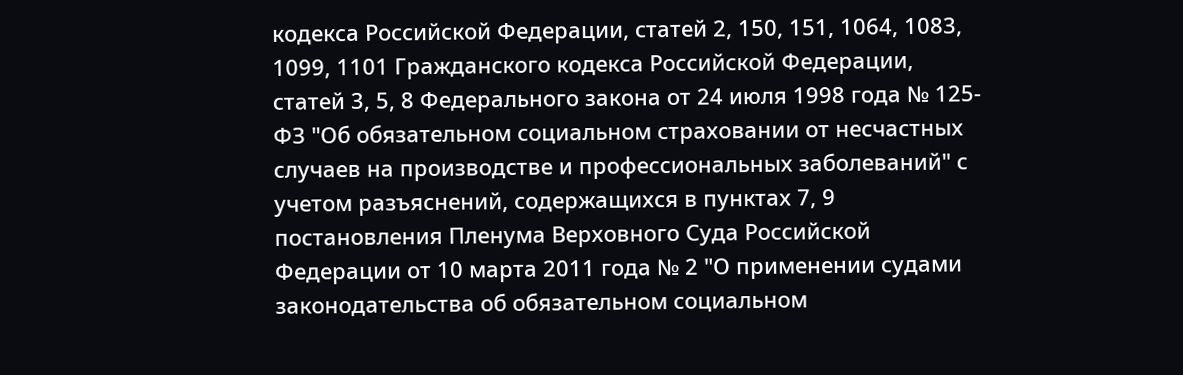кодекса Российской Федерации, статей 2, 150, 151, 1064, 1083, 1099, 1101 Гражданского кодекса Российской Федерации, статей 3, 5, 8 Федерального закона от 24 июля 1998 года № 125-ФЗ "Об обязательном социальном страховании от несчастных случаев на производстве и профессиональных заболеваний" с учетом разъяснений, содержащихся в пунктах 7, 9 постановления Пленума Верховного Суда Российской Федерации от 10 марта 2011 года № 2 "О применении судами законодательства об обязательном социальном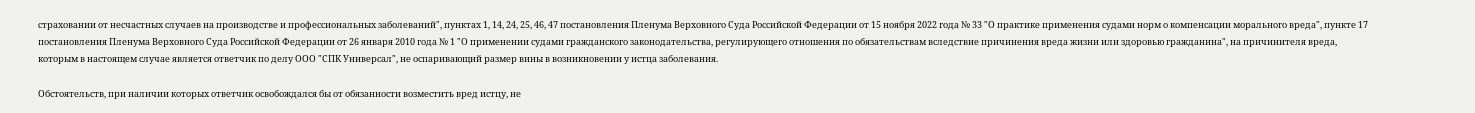страховании от несчастных случаев на производстве и профессиональных заболеваний", пунктах 1, 14, 24, 25, 46, 47 постановления Пленума Верховного Суда Российской Федерации от 15 ноября 2022 года № 33 "О практике применения судами норм о компенсации морального вреда", пункте 17 постановления Пленума Верховного Суда Российской Федерации от 26 января 2010 года № 1 "О применении судами гражданского законодательства, регулирующего отношения по обязательствам вследствие причинения вреда жизни или здоровью гражданина", на причинителя вреда, которым в настоящем случае является ответчик по делу ООО "СПК Универсал", не оспаривающий размер вины в возникновении у истца заболевания.

Обстоятельств, при наличии которых ответчик освобождался бы от обязанности возместить вред истцу, не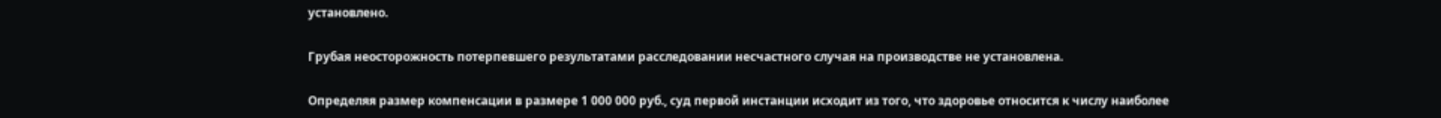установлено.

Грубая неосторожность потерпевшего результатами расследовании несчастного случая на производстве не установлена.

Определяя размер компенсации в размере 1 000 000 руб., суд первой инстанции исходит из того, что здоровье относится к числу наиболее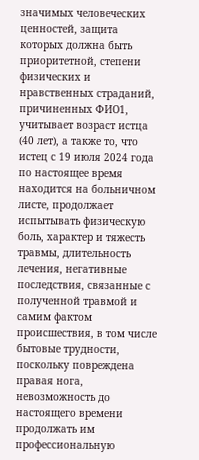значимых человеческих ценностей, защита которых должна быть приоритетной, степени физических и нравственных страданий, причиненных ФИО1, учитывает возраст истца (40 лет), а также то, что истец с 19 июля 2024 года по настоящее время находится на больничном листе, продолжает испытывать физическую боль, характер и тяжесть травмы, длительность лечения, негативные последствия, связанные с полученной травмой и самим фактом происшествия, в том числе бытовые трудности, поскольку повреждена правая нога, невозможность до настоящего времени продолжать им профессиональную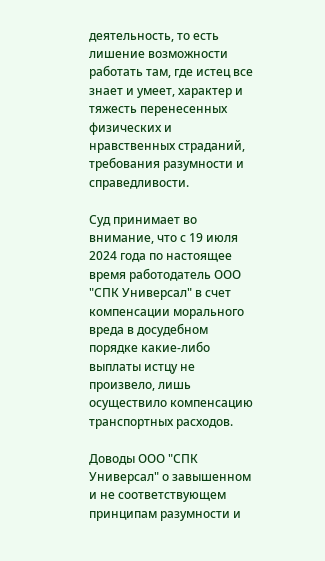деятельность, то есть лишение возможности работать там, где истец все знает и умеет, характер и тяжесть перенесенных физических и нравственных страданий, требования разумности и справедливости.

Суд принимает во внимание, что с 19 июля 2024 года по настоящее время работодатель ООО "СПК Универсал" в счет компенсации морального вреда в досудебном порядке какие-либо выплаты истцу не произвело, лишь осуществило компенсацию транспортных расходов.

Доводы ООО "СПК Универсал" о завышенном и не соответствующем принципам разумности и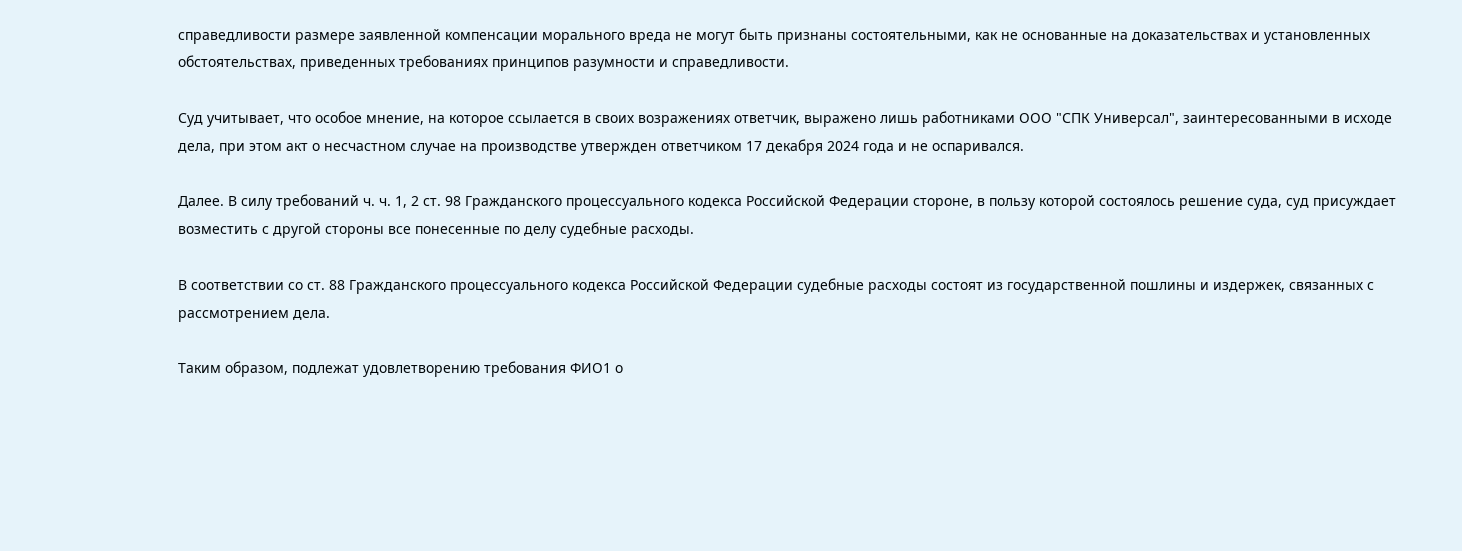справедливости размере заявленной компенсации морального вреда не могут быть признаны состоятельными, как не основанные на доказательствах и установленных обстоятельствах, приведенных требованиях принципов разумности и справедливости.

Суд учитывает, что особое мнение, на которое ссылается в своих возражениях ответчик, выражено лишь работниками ООО "СПК Универсал", заинтересованными в исходе дела, при этом акт о несчастном случае на производстве утвержден ответчиком 17 декабря 2024 года и не оспаривался.

Далее. В силу требований ч. ч. 1, 2 ст. 98 Гражданского процессуального кодекса Российской Федерации стороне, в пользу которой состоялось решение суда, суд присуждает возместить с другой стороны все понесенные по делу судебные расходы.

В соответствии со ст. 88 Гражданского процессуального кодекса Российской Федерации судебные расходы состоят из государственной пошлины и издержек, связанных с рассмотрением дела.

Таким образом, подлежат удовлетворению требования ФИО1 о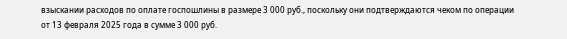взыскании расходов по оплате госпошлины в размере 3 000 руб., поскольку они подтверждаются чеком по операции от 13 февраля 2025 года в сумме 3 000 руб.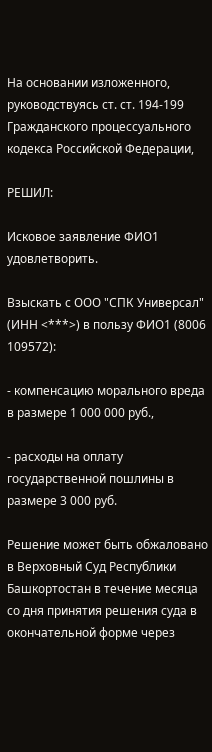На основании изложенного, руководствуясь ст. ст. 194-199 Гражданского процессуального кодекса Российской Федерации,

РЕШИЛ:

Исковое заявление ФИО1 удовлетворить.

Взыскать с ООО "СПК Универсал" (ИНН <***>) в пользу ФИО1 (8006 109572):

- компенсацию морального вреда в размере 1 000 000 руб.,

- расходы на оплату государственной пошлины в размере 3 000 руб.

Решение может быть обжаловано в Верховный Суд Республики Башкортостан в течение месяца со дня принятия решения суда в окончательной форме через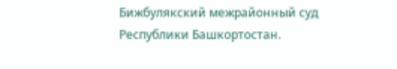Бижбулякский межрайонный суд Республики Башкортостан.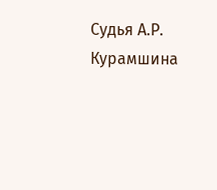Судья А.Р. Курамшина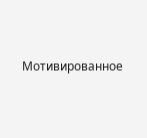Мотивированное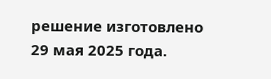решение изготовлено 29 мая 2025 года.